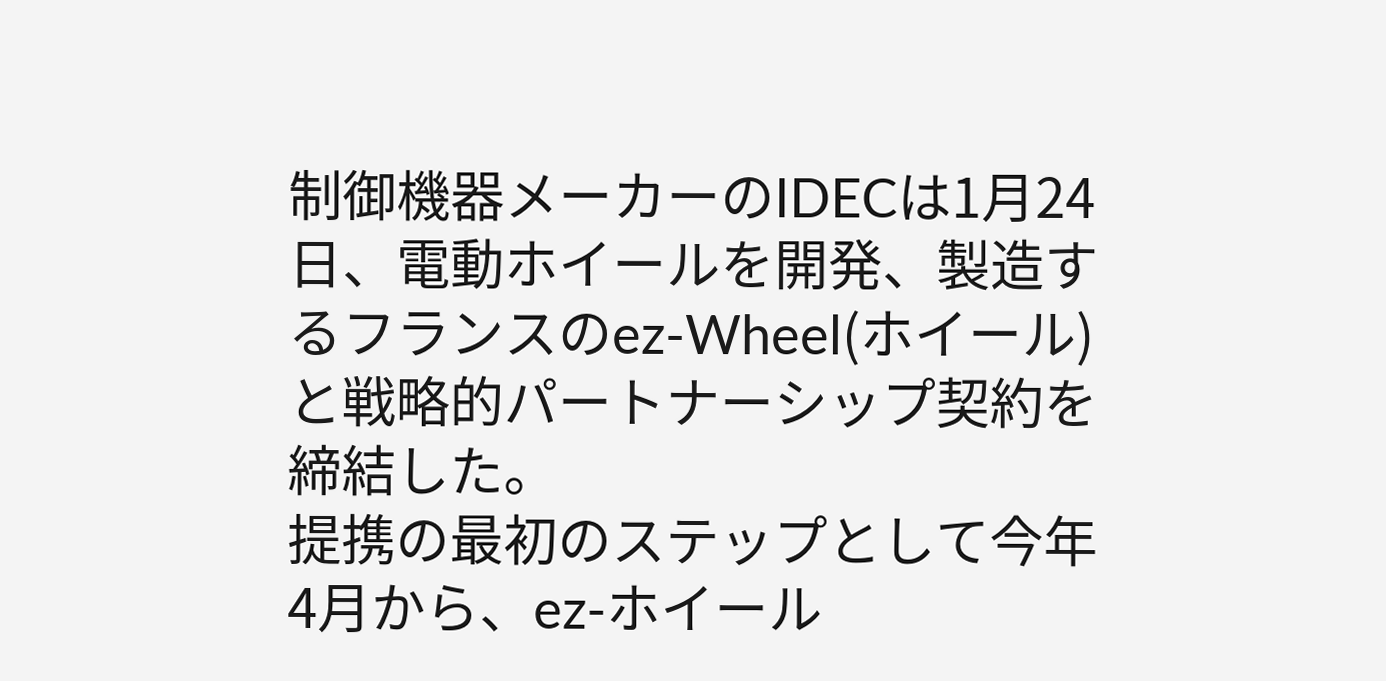制御機器メーカーのIDECは1月24日、電動ホイールを開発、製造するフランスのez-Wheel(ホイール)と戦略的パートナーシップ契約を締結した。
提携の最初のステップとして今年4月から、ez-ホイール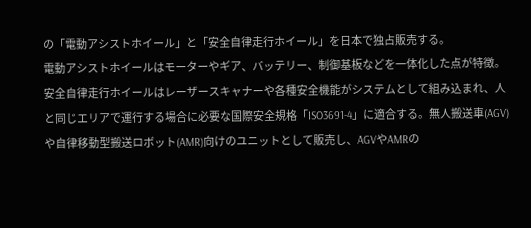の「電動アシストホイール」と「安全自律走行ホイール」を日本で独占販売する。
電動アシストホイールはモーターやギア、バッテリー、制御基板などを一体化した点が特徴。安全自律走行ホイールはレーザースキャナーや各種安全機能がシステムとして組み込まれ、人と同じエリアで運行する場合に必要な国際安全規格「ISO3691-4」に適合する。無人搬送車(AGV)や自律移動型搬送ロボット(AMR)向けのユニットとして販売し、AGVやAMRの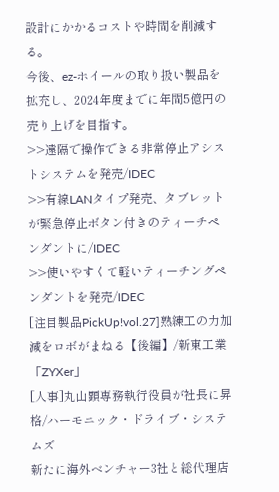設計にかかるコストや時間を削減する。
今後、ez-ホイールの取り扱い製品を拡充し、2024年度までに年間5億円の売り上げを目指す。
>>遠隔で操作できる非常停止アシストシステムを発売/IDEC
>>有線LANタイプ発売、タブレットが緊急停止ボタン付きのティーチペンダントに/IDEC
>>使いやすくて軽いティーチングペンダントを発売/IDEC
[注目製品PickUp!vol.27]熟練工の力加減をロボがまねる【後編】/新東工業「ZYXer」
[人事]丸山顕専務執行役員が社長に昇格/ハーモニック・ドライブ・システムズ
新たに海外ベンチャー3社と総代理店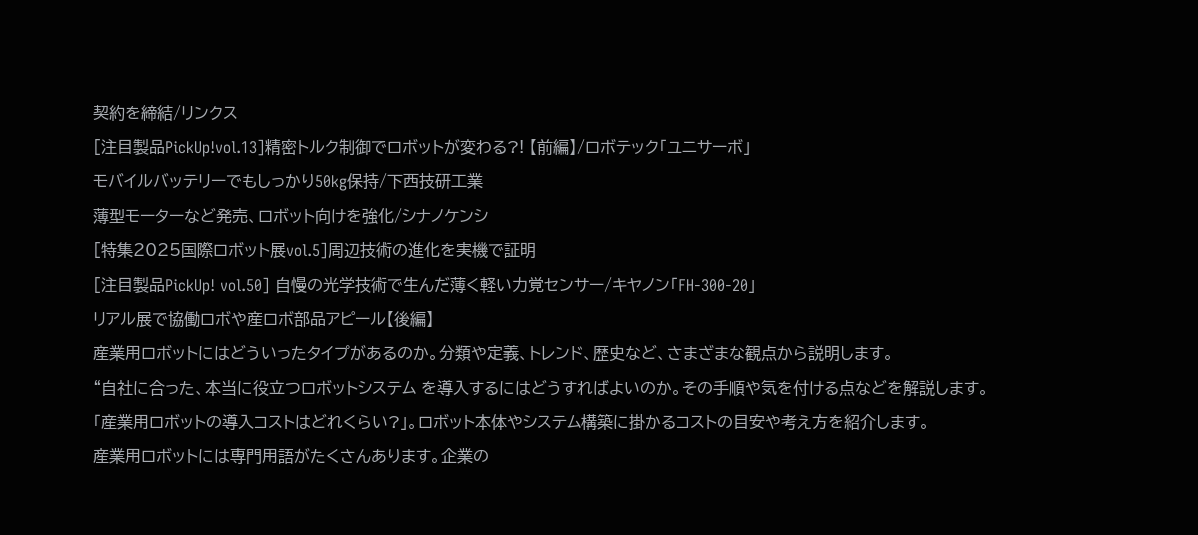契約を締結/リンクス
[注目製品PickUp!vol.13]精密トルク制御でロボットが変わる?! 【前編】/ロボテック「ユニサーボ」
モバイルバッテリーでもしっかり50kg保持/下西技研工業
薄型モーターなど発売、ロボット向けを強化/シナノケンシ
[特集2025国際ロボット展vol.5]周辺技術の進化を実機で証明
[注目製品PickUp! vol.50] 自慢の光学技術で生んだ薄く軽い力覚センサー/キヤノン「FH-300-20」
リアル展で協働ロボや産ロボ部品アピール【後編】
産業用ロボットにはどういったタイプがあるのか。分類や定義、トレンド、歴史など、さまざまな観点から説明します。
“自社に合った、本当に役立つロボットシステム を導入するにはどうすればよいのか。その手順や気を付ける点などを解説します。
「産業用ロボットの導入コストはどれくらい?」。ロボット本体やシステム構築に掛かるコストの目安や考え方を紹介します。
産業用ロボットには専門用語がたくさんあります。企業の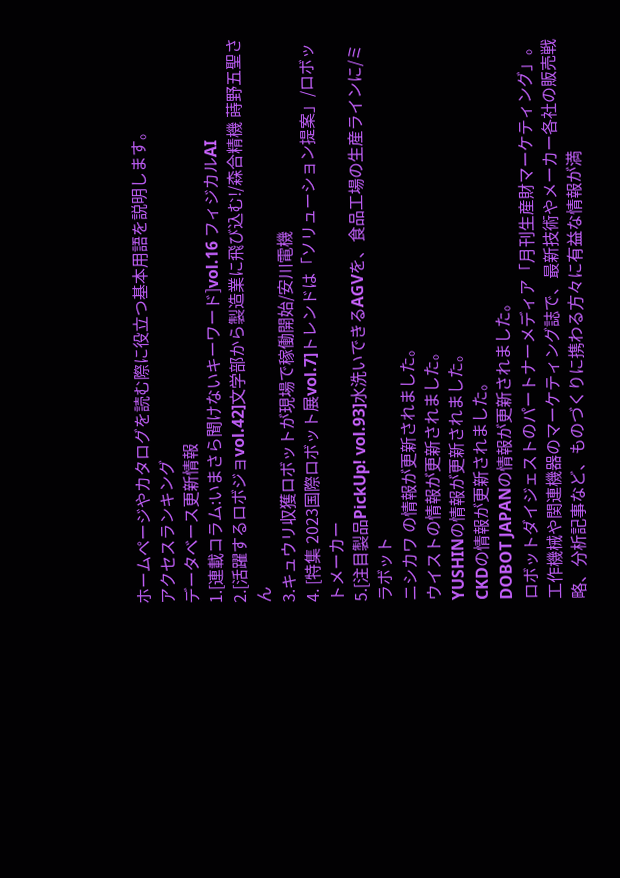ホームページやカタログを読む際に役立つ基本用語を説明します。
アクセスランキング
データベース更新情報
1.[連載コラム:いまさら聞けないキーワード]vol.16 フィジカルAI
2.[活躍するロボジョvol.42]文学部から製造業に飛び込む!/森合精機 蒔野五聖さん
3.キュウリ収獲ロボットが現場で稼働開始/安川電機
4. [特集 2023国際ロボット展vol.7]トレンドは「ソリューション提案」/ロボットメーカー
5.[注目製品PickUp! vol.93]水洗いできるAGVを、食品工場の生産ラインに/ミラボット
ニシカワ の情報が更新されました。
ウイストの情報が更新されました。
YUSHINの情報が更新されました。
CKDの情報が更新されました。
DOBOT JAPANの情報が更新されました。
ロボットダイジェストのパートナーメディア「月刊生産財マーケティング」。工作機械や関連機器のマーケティング誌で、最新技術やメーカー各社の販売戦略、分析記事など、ものづくりに携わる方々に有益な情報が満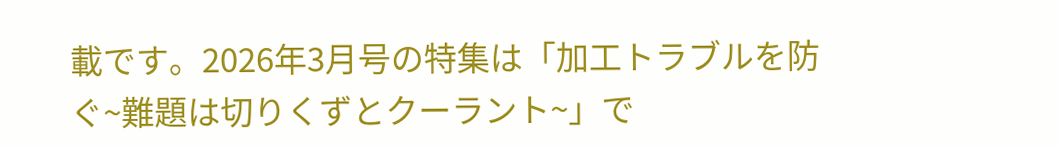載です。2026年3月号の特集は「加工トラブルを防ぐ~難題は切りくずとクーラント~」で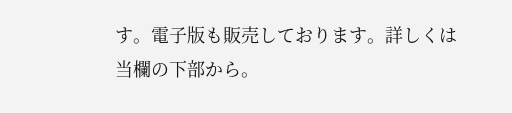す。電子版も販売しております。詳しくは当欄の下部から。